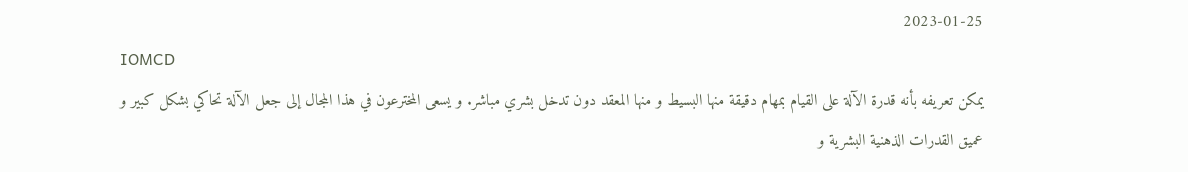2023-01-25
IOMCD
يمكن تعريفه بأنه قدرة الآلة على القيام بمهام دقيقة منها البسيط و منها المعقد دون تدخل بشري مباشر. و يسعى المخترعون في هذا المجال إلى جعل الآلة تحاكي بشكل كبير و عميق القدرات الذهنية البشرية و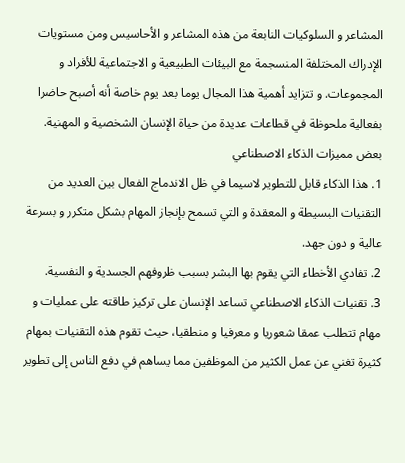المشاعر و السلوكيات النابعة من هذه المشاعر و الأحاسيس ومن مستويات الإدراك المختلفة المنسجمة مع البيئات الطبيعية و الاجتماعية للأفراد و المجموعات. و تتزايد أهمية هذا المجال يوما بعد يوم خاصة أنه أصبح حاضرا بفعالية ملحوظة في قطاعات عديدة من حياة الإنسان الشخصية و المهنية.
بعض مميزات الذكاء الاصطناعي
1. هذا الذكاء قابل للتطوير لاسيما في ظل الاندماج الفعال بين العديد من التقنيات البسيطة و المعقدة و التي تسمح بإنجاز المهام بشكل متكرر و بسرعة عالية و دون جهد.
2. تفادي الأخطاء التي يقوم بها البشر بسبب ظروفهم الجسدية و النفسية.
3. تقنيات الذكاء الاصطناعي تساعد الإنسان على تركيز طاقته على عمليات و مهام تتطلب عمقا شعوريا و معرفيا و منطقيا، حيث تقوم هذه التقنيات بمهام كثيرة تغني عن عمل الكثير من الموظفين مما يساهم في دفع الناس إلى تطوير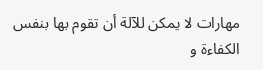مهارات لا يمكن للآلة أن تقوم بها بنفس الكفاءة و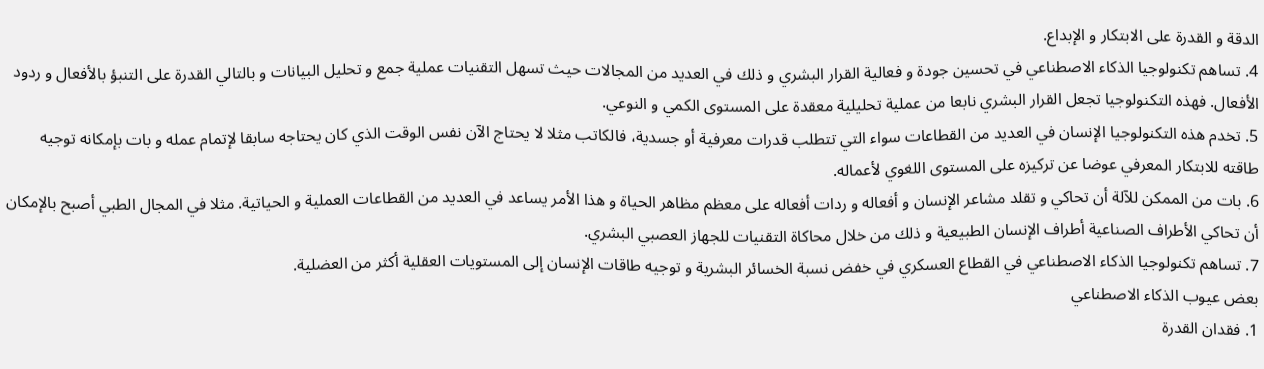الدقة و القدرة على الابتكار و الإبداع.
4. تساهم تكنولوجيا الذكاء الاصطناعي في تحسين جودة و فعالية القرار البشري و ذلك في العديد من المجالات حيث تسهل التقنيات عملية جمع و تحليل البيانات و بالتالي القدرة على التنبؤ بالأفعال و ردود الأفعال. فهذه التكنولوجيا تجعل القرار البشري نابعا من عملية تحليلية معقدة على المستوى الكمي و النوعي.
5. تخدم هذه التكنولوجيا الإنسان في العديد من القطاعات سواء التي تتطلب قدرات معرفية أو جسدية، فالكاتب مثلا لا يحتاج الآن نفس الوقت الذي كان يحتاجه سابقا لإتمام عمله و بات بإمكانه توجيه طاقته للابتكار المعرفي عوضا عن تركيزه على المستوى اللغوي لأعماله.
6. بات من الممكن للآلة أن تحاكي و تقلد مشاعر الإنسان و أفعاله و ردات أفعاله على معظم مظاهر الحياة و هذا الأمر يساعد في العديد من القطاعات العملية و الحياتية. مثلا في المجال الطبي أصبح بالإمكان أن تحاكي الأطراف الصناعية أطراف الإنسان الطبيعية و ذلك من خلال محاكاة التقنيات للجهاز العصبي البشري.
7. تساهم تكنولوجيا الذكاء الاصطناعي في القطاع العسكري في خفض نسبة الخسائر البشرية و توجيه طاقات الإنسان إلى المستويات العقلية أكثر من العضلية.
بعض عيوب الذكاء الاصطناعي
1. فقدان القدرة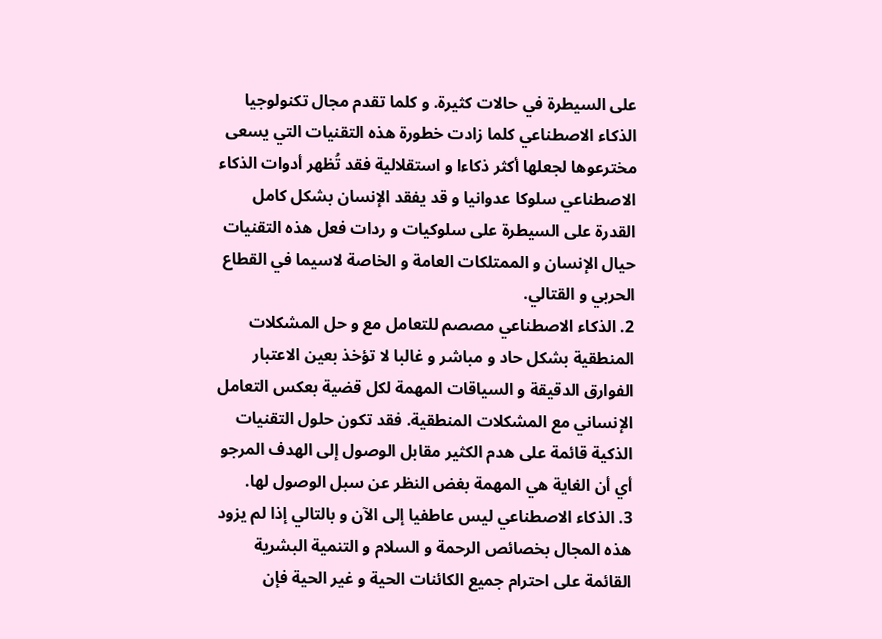على السيطرة في حالات كثيرة. و كلما تقدم مجال تكنولوجيا الذكاء الاصطناعي كلما زادت خطورة هذه التقنيات التي يسعى مخترعوها لجعلها أكثر ذكاءا و استقلالية فقد تُظهر أدوات الذكاء الاصطناعي سلوكا عدوانيا و قد يفقد الإنسان بشكل كامل القدرة على السيطرة على سلوكيات و ردات فعل هذه التقنيات حيال الإنسان و الممتلكات العامة و الخاصة لاسيما في القطاع الحربي و القتالي.
2. الذكاء الاصطناعي مصصم للتعامل مع و حل المشكلات المنطقية بشكل حاد و مباشر و غالبا لا تؤخذ بعين الاعتبار الفوارق الدقيقة و السياقات المهمة لكل قضية بعكس التعامل الإنساني مع المشكلات المنطقية. فقد تكون حلول التقنيات الذكية قائمة على هدم الكثير مقابل الوصول إلى الهدف المرجو أي أن الغاية هي المهمة بغض النظر عن سبل الوصول لها.
3. الذكاء الاصطناعي ليس عاطفيا إلى الآن و بالتالي إذا لم يزود هذه المجال بخصائص الرحمة و السلام و التنمية البشرية القائمة على احترام جميع الكائنات الحية و غير الحية فإن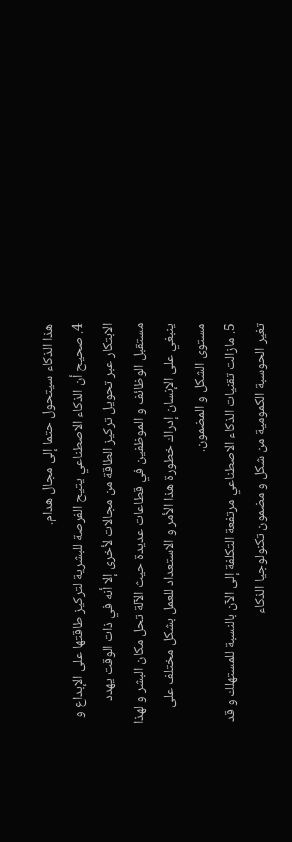هذا الذكاء سيتحول حتما إلى مجال هدام.
4. صحيح أن الذكاء الاصطناعي يتيح الفرصة للبشرية لتركيز طاقتها على الإبداع و الابتكار عبر تحويل تركيز الطاقة من مجالات لأخرى إلا أنه في ذات الوقت يهدد مستقبل الوظائف و الموظفين في قطاعات عديدة حيث الآلة تحل مكان البشر و لهذا ينبغي على الإنسان إدراك خطورة هذا الأمر و الاستعداد للعمل بشكل مختلف على مستوى الشكل و المضمون.
5. مازالت تقنيات الذكاء الاصطناعي مرتفعة التكلفة إلى الآن بالنسبة للمستهلك و قد تغير الحوسبة الكمومية من شكل و مضمون تكنولوجيا الذكاء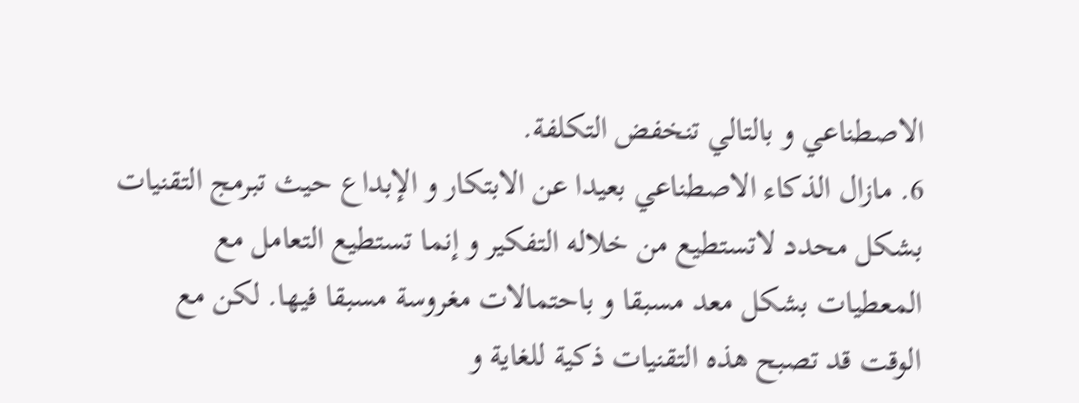الاصطناعي و بالتالي تنخفض التكلفة.
6. مازال الذكاء الاصطناعي بعيدا عن الابتكار و الإبداع حيث تبرمج التقنيات بشكل محدد لاتستطيع من خلاله التفكير و إنما تستطيع التعامل مع المعطيات بشكل معد مسبقا و باحتمالات مغروسة مسبقا فيها. لكن مع الوقت قد تصبح هذه التقنيات ذكية للغاية و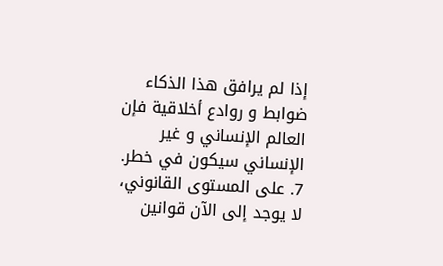إذا لم يرافق هذا الذكاء ضوابط و روادع أخلاقية فإن العالم الإنساني و غير الإنساني سيكون في خطر.
7. على المستوى القانوني، لا يوجد إلى الآن قوانين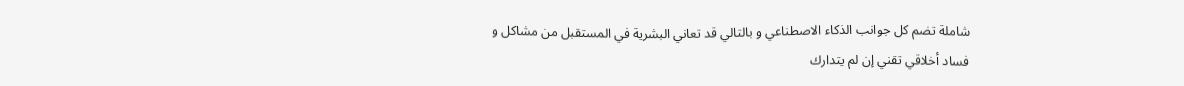شاملة تضم كل جوانب الذكاء الاصطناعي و بالتالي قد تعاني البشرية في المستقبل من مشاكل و فساد أخلاقي تقني إن لم يتدارك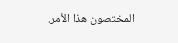المختصون هذا الأمر.